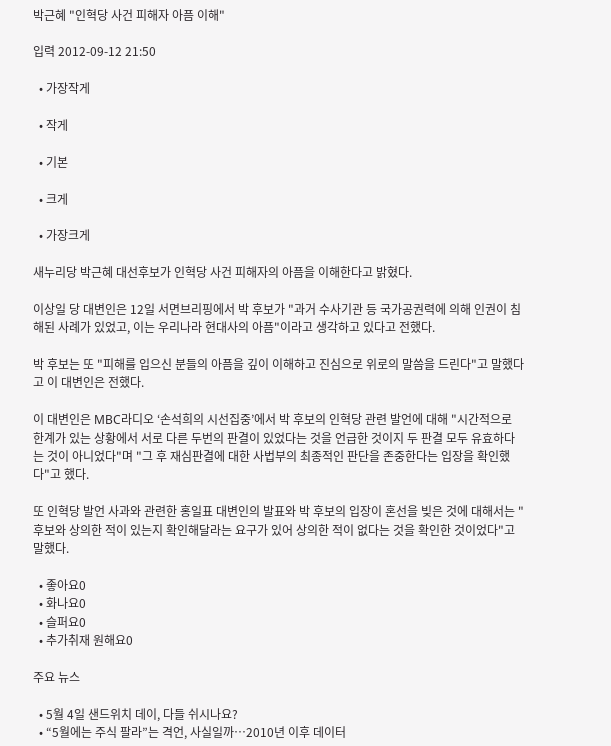박근혜 "인혁당 사건 피해자 아픔 이해"

입력 2012-09-12 21:50

  • 가장작게

  • 작게

  • 기본

  • 크게

  • 가장크게

새누리당 박근혜 대선후보가 인혁당 사건 피해자의 아픔을 이해한다고 밝혔다.

이상일 당 대변인은 12일 서면브리핑에서 박 후보가 "과거 수사기관 등 국가공권력에 의해 인권이 침해된 사례가 있었고, 이는 우리나라 현대사의 아픔"이라고 생각하고 있다고 전했다.

박 후보는 또 "피해를 입으신 분들의 아픔을 깊이 이해하고 진심으로 위로의 말씀을 드린다"고 말했다고 이 대변인은 전했다.

이 대변인은 MBC라디오 ‘손석희의 시선집중’에서 박 후보의 인혁당 관련 발언에 대해 "시간적으로 한계가 있는 상황에서 서로 다른 두번의 판결이 있었다는 것을 언급한 것이지 두 판결 모두 유효하다는 것이 아니었다"며 "그 후 재심판결에 대한 사법부의 최종적인 판단을 존중한다는 입장을 확인했다"고 했다.

또 인혁당 발언 사과와 관련한 홍일표 대변인의 발표와 박 후보의 입장이 혼선을 빚은 것에 대해서는 "후보와 상의한 적이 있는지 확인해달라는 요구가 있어 상의한 적이 없다는 것을 확인한 것이었다"고 말했다.

  • 좋아요0
  • 화나요0
  • 슬퍼요0
  • 추가취재 원해요0

주요 뉴스

  • 5월 4일 샌드위치 데이, 다들 쉬시나요?
  • “5월에는 주식 팔라”는 격언, 사실일까⋯2010년 이후 데이터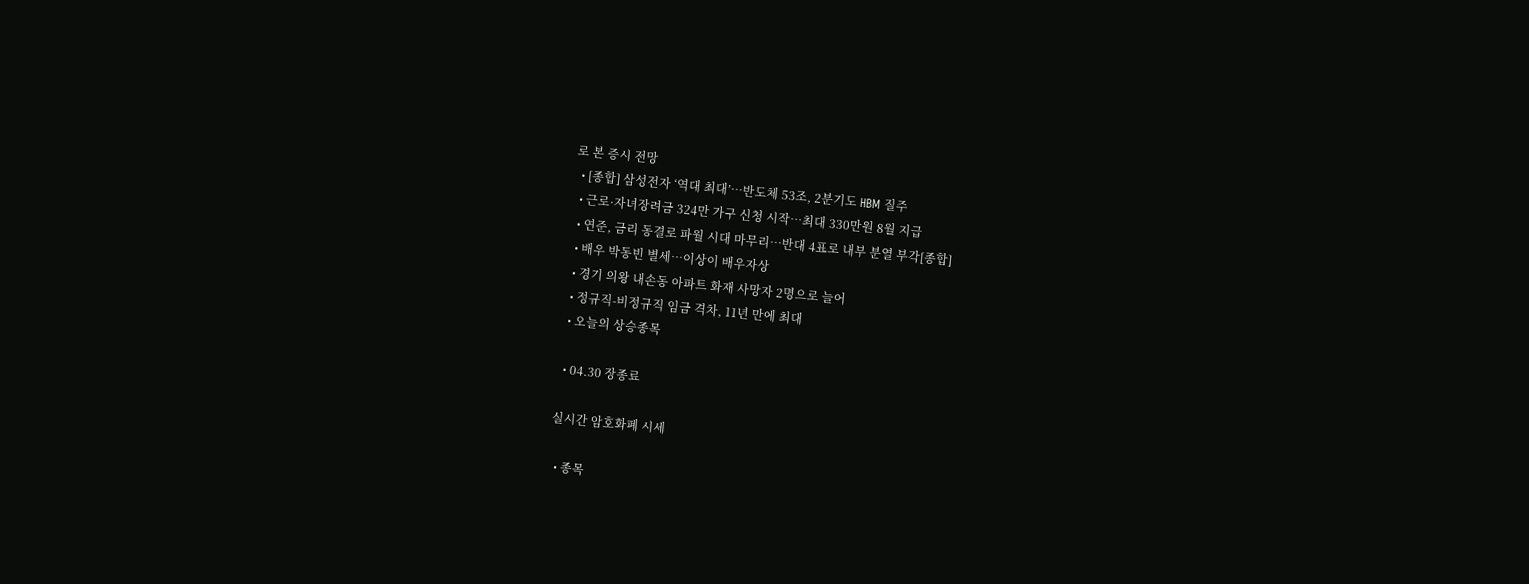로 본 증시 전망
  • [종합] 삼성전자 ‘역대 최대’…반도체 53조, 2분기도 HBM 질주
  • 근로·자녀장려금 324만 가구 신청 시작…최대 330만원 8월 지급
  • 연준, 금리 동결로 파월 시대 마무리…반대 4표로 내부 분열 부각[종합]
  • 배우 박동빈 별세…이상이 배우자상
  • 경기 의왕 내손동 아파트 화재 사망자 2명으로 늘어
  • 정규직-비정규직 임금 격차, 11년 만에 최대
  • 오늘의 상승종목

  • 04.30 장종료

실시간 암호화폐 시세

  • 종목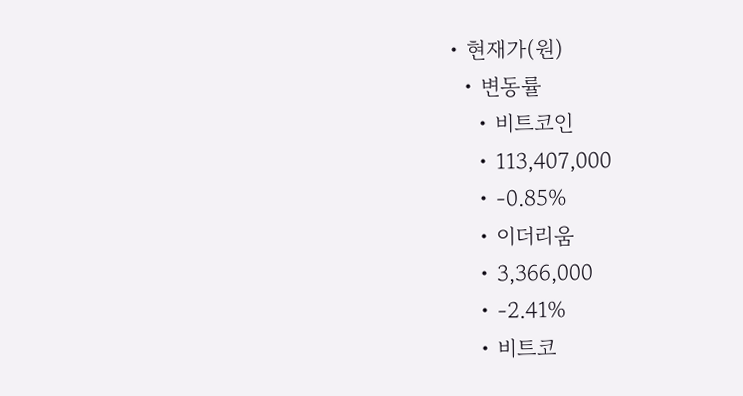• 현재가(원)
  • 변동률
    • 비트코인
    • 113,407,000
    • -0.85%
    • 이더리움
    • 3,366,000
    • -2.41%
    • 비트코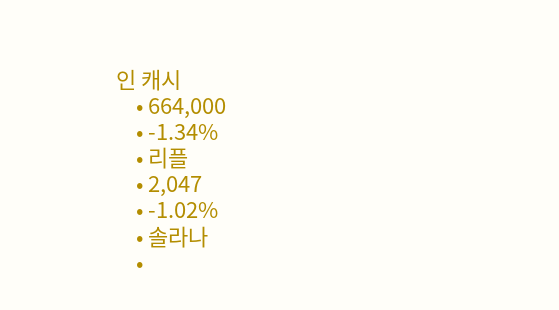인 캐시
    • 664,000
    • -1.34%
    • 리플
    • 2,047
    • -1.02%
    • 솔라나
    •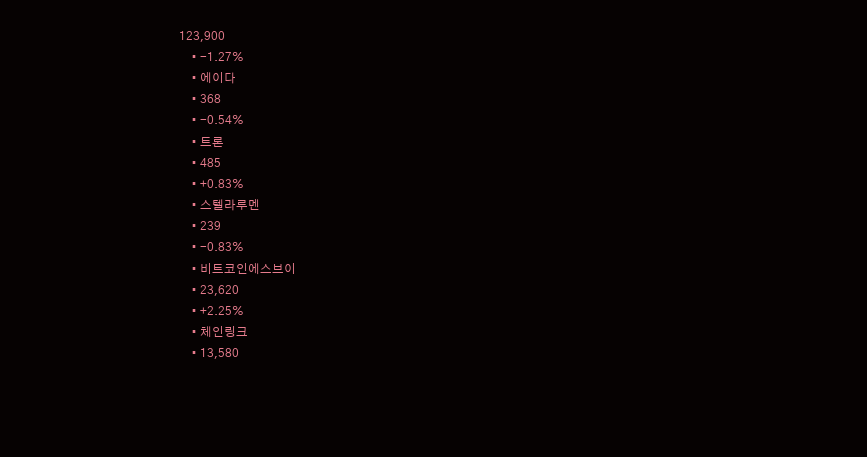123,900
    • -1.27%
    • 에이다
    • 368
    • -0.54%
    • 트론
    • 485
    • +0.83%
    • 스텔라루멘
    • 239
    • -0.83%
    • 비트코인에스브이
    • 23,620
    • +2.25%
    • 체인링크
    • 13,580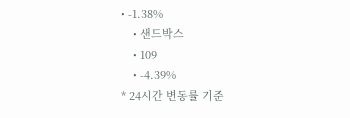• -1.38%
    • 샌드박스
    • 109
    • -4.39%
* 24시간 변동률 기준